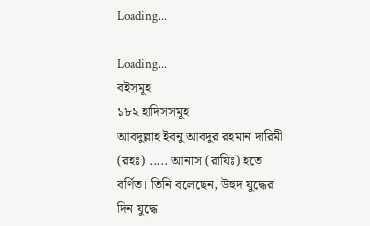Loading...

Loading...
বইসমূহ
১৮২ হাদিসসমূহ
আবদুল্লাহ ইবনু আবদুর রহমান দারিমী (রহঃ) ..... আনাস (রাযিঃ) হতে বর্ণিত। তিনি বলেছেন, উহুদ যুদ্ধের দিন যুদ্ধে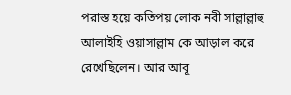পরাস্ত হয়ে কতিপয় লোক নবী সাল্লাল্লাহু আলাইহি ওয়াসাল্লাম কে আড়াল করে রেখেছিলেন। আর আবূ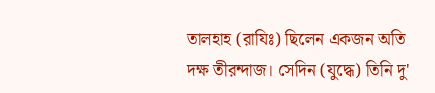তালহাহ (রাযিঃ) ছিলেন একজন অতি দক্ষ তীরন্দাজ। সেদিন (যুদ্ধে) তিনি দু'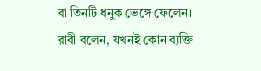বা তিনটি ধনুক ভেঙ্গে ফেলেন। রাবী বলেন, যখনই কোন ব্যক্তি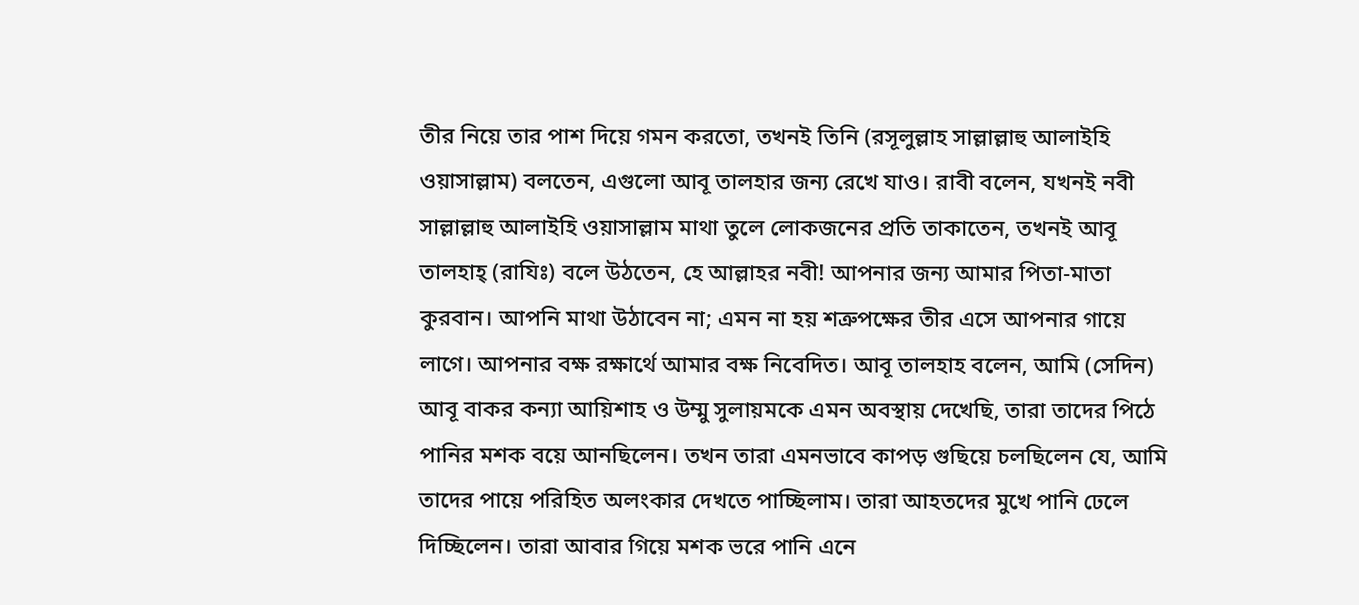তীর নিয়ে তার পাশ দিয়ে গমন করতো, তখনই তিনি (রসূলুল্লাহ সাল্লাল্লাহু আলাইহি ওয়াসাল্লাম) বলতেন, এগুলো আবূ তালহার জন্য রেখে যাও। রাবী বলেন, যখনই নবী সাল্লাল্লাহু আলাইহি ওয়াসাল্লাম মাথা তুলে লোকজনের প্রতি তাকাতেন, তখনই আবূ তালহাহ্ (রাযিঃ) বলে উঠতেন, হে আল্লাহর নবী! আপনার জন্য আমার পিতা-মাতা কুরবান। আপনি মাথা উঠাবেন না; এমন না হয় শত্রুপক্ষের তীর এসে আপনার গায়ে লাগে। আপনার বক্ষ রক্ষার্থে আমার বক্ষ নিবেদিত। আবূ তালহাহ বলেন, আমি (সেদিন) আবূ বাকর কন্যা আয়িশাহ ও উম্মু সুলায়মকে এমন অবস্থায় দেখেছি, তারা তাদের পিঠে পানির মশক বয়ে আনছিলেন। তখন তারা এমনভাবে কাপড় গুছিয়ে চলছিলেন যে, আমি তাদের পায়ে পরিহিত অলংকার দেখতে পাচ্ছিলাম। তারা আহতদের মুখে পানি ঢেলে দিচ্ছিলেন। তারা আবার গিয়ে মশক ভরে পানি এনে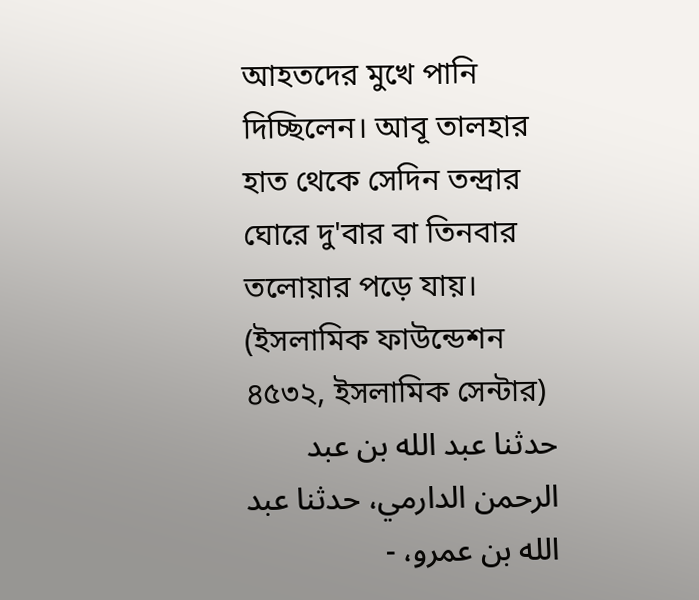আহতদের মুখে পানি দিচ্ছিলেন। আবূ তালহার হাত থেকে সেদিন তন্দ্রার ঘোরে দু'বার বা তিনবার তলোয়ার পড়ে যায়। (ইসলামিক ফাউন্ডেশন ৪৫৩২, ইসলামিক সেন্টার)
حدثنا عبد الله بن عبد الرحمن الدارمي، حدثنا عبد الله بن عمرو، -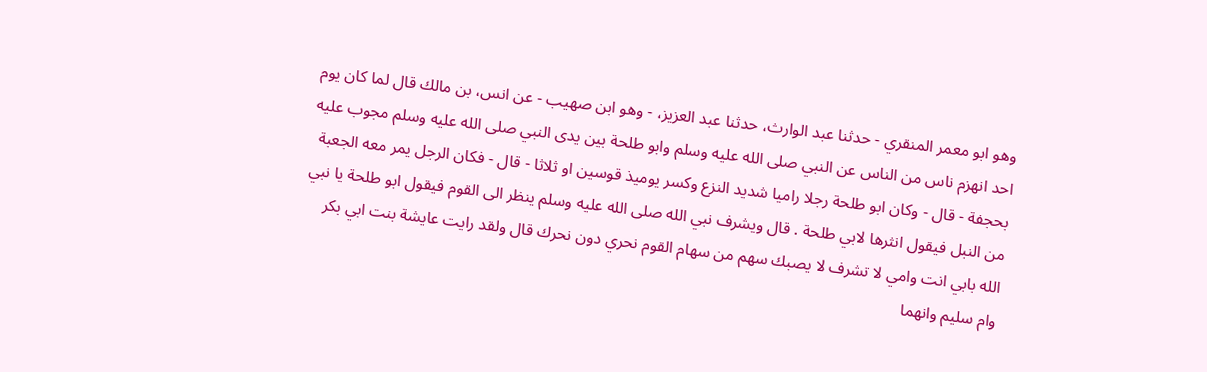وهو ابو معمر المنقري - حدثنا عبد الوارث، حدثنا عبد العزيز، - وهو ابن صهيب - عن انس، بن مالك قال لما كان يوم احد انهزم ناس من الناس عن النبي صلى الله عليه وسلم وابو طلحة بين يدى النبي صلى الله عليه وسلم مجوب عليه بحجفة - قال - وكان ابو طلحة رجلا راميا شديد النزع وكسر يوميذ قوسين او ثلاثا - قال - فكان الرجل يمر معه الجعبة من النبل فيقول انثرها لابي طلحة . قال ويشرف نبي الله صلى الله عليه وسلم ينظر الى القوم فيقول ابو طلحة يا نبي الله بابي انت وامي لا تشرف لا يصبك سهم من سهام القوم نحري دون نحرك قال ولقد رايت عايشة بنت ابي بكر وام سليم وانهما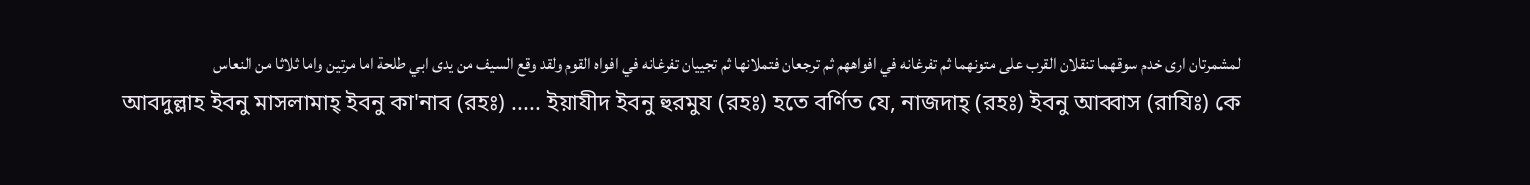لمشمرتان ارى خدم سوقهما تنقلان القرب على متونهما ثم تفرغانه في افواههم ثم ترجعان فتملانها ثم تجييان تفرغانه في افواه القوم ولقد وقع السيف من يدى ابي طلحة اما مرتين واما ثلاثا من النعاس
আবদুল্লাহ ইবনু মাসলামাহ্ ইবনু কা'নাব (রহঃ) ..... ইয়াযীদ ইবনু হুরমুয (রহঃ) হতে বর্ণিত যে, নাজদাহ্ (রহঃ) ইবনু আব্বাস (রাযিঃ) কে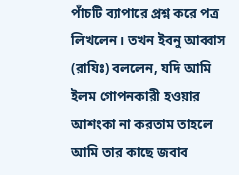পাঁচটি ব্যাপারে প্রশ্ন করে পত্র লিখলেন। তখন ইবনু আব্বাস (রাযিঃ) বললেন, যদি আমি ইলম গোপনকারী হওয়ার আশংকা না করতাম তাহলে আমি তার কাছে জবাব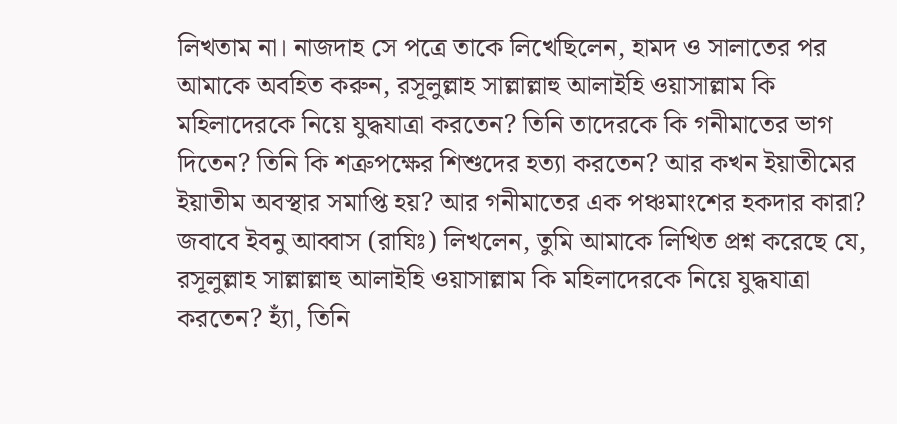লিখতাম না। নাজদাহ সে পত্রে তাকে লিখেছিলেন, হামদ ও সালাতের পর আমাকে অবহিত করুন, রসূলুল্লাহ সাল্লাল্লাহু আলাইহি ওয়াসাল্লাম কি মহিলাদেরকে নিয়ে যুদ্ধযাত্রা করতেন? তিনি তাদেরকে কি গনীমাতের ভাগ দিতেন? তিনি কি শত্রুপক্ষের শিশুদের হত্যা করতেন? আর কখন ইয়াতীমের ইয়াতীম অবস্থার সমাপ্তি হয়? আর গনীমাতের এক পঞ্চমাংশের হকদার কারা? জবাবে ইবনু আব্বাস (রাযিঃ) লিখলেন, তুমি আমাকে লিখিত প্রশ্ন করেছে যে, রসূলুল্লাহ সাল্লাল্লাহু আলাইহি ওয়াসাল্লাম কি মহিলাদেরকে নিয়ে যুদ্ধযাত্রা করতেন? হ্যাঁ, তিনি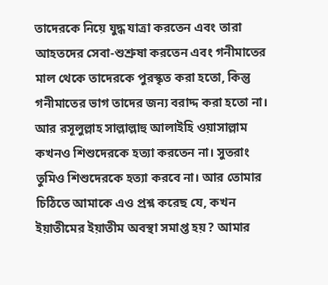তাদেরকে নিয়ে যুদ্ধ যাত্রা করতেন এবং তারা আহতদের সেবা-শুশ্রুষা করতেন এবং গনীমাতের মাল থেকে তাদেরকে পুরস্কৃত করা হতো, কিন্তু গনীমাতের ভাগ তাদের জন্য বরাদ্দ করা হতো না। আর রসূলুল্লাহ সাল্লাল্লাহু আলাইহি ওয়াসাল্লাম কখনও শিশুদেরকে হত্যা করতেন না। সুতরাং তুমিও শিশুদেরকে হত্যা করবে না। আর তোমার চিঠিতে আমাকে এও প্রশ্ন করেছ যে, কখন ইয়াতীমের ইয়াতীম অবস্থা সমাপ্ত হয়? আমার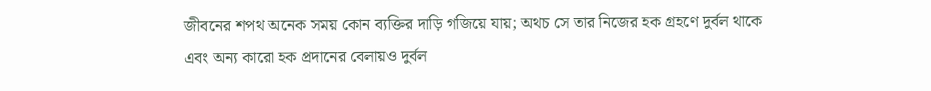জীবনের শপথ অনেক সময় কোন ব্যক্তির দাড়ি গজিয়ে যায়; অথচ সে তার নিজের হক গ্রহণে দুর্বল থাকে এবং অন্য কারো হক প্রদানের বেলায়ও দুর্বল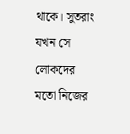থাকে। সুতরাং যখন সে লোকদের মতো নিজের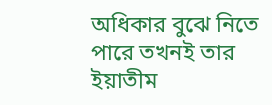অধিকার বুঝে নিতে পারে তখনই তার ইয়াতীম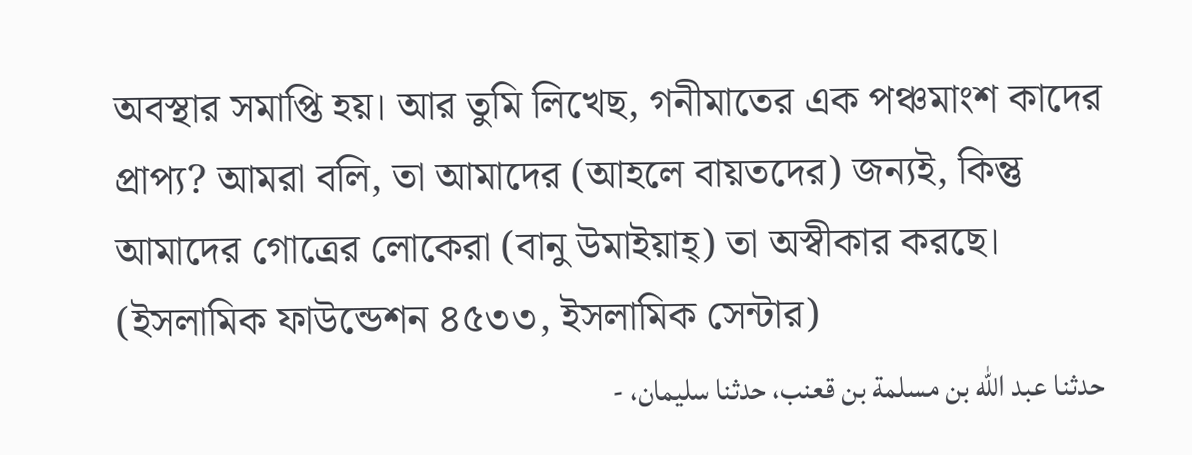অবস্থার সমাপ্তি হয়। আর তুমি লিখেছ, গনীমাতের এক পঞ্চমাংশ কাদের প্রাপ্য? আমরা বলি, তা আমাদের (আহলে বায়তদের) জন্যই, কিন্তু আমাদের গোত্রের লোকেরা (বানু উমাইয়াহ্) তা অস্বীকার করছে। (ইসলামিক ফাউন্ডেশন ৪৫৩৩, ইসলামিক সেন্টার)
حدثنا عبد الله بن مسلمة بن قعنب، حدثنا سليمان، -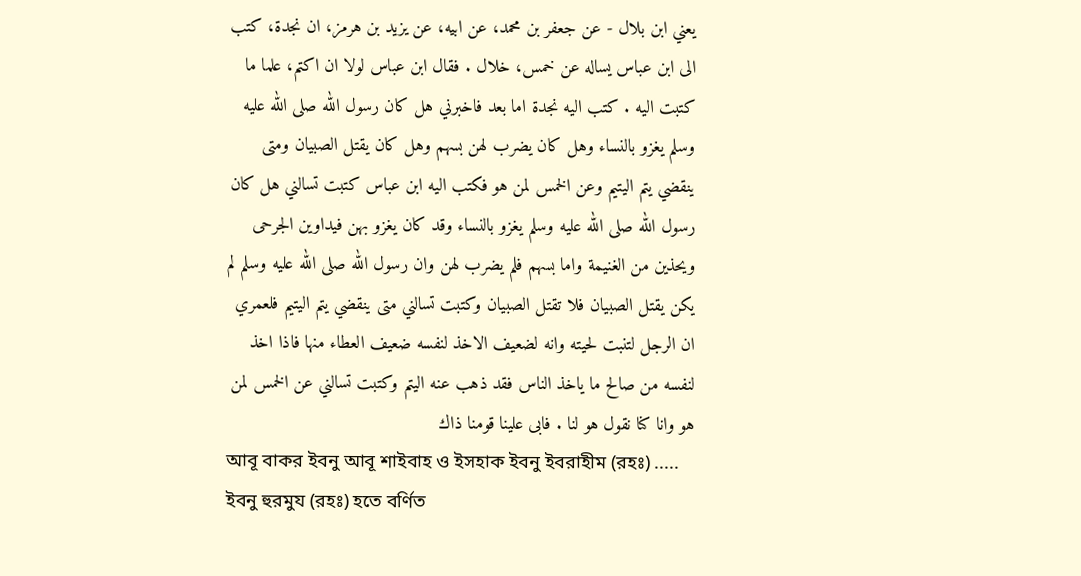يعني ابن بلال - عن جعفر بن محمد، عن ابيه، عن يزيد بن هرمز، ان نجدة، كتب الى ابن عباس يساله عن خمس، خلال . فقال ابن عباس لولا ان اكتم، علما ما كتبت اليه . كتب اليه نجدة اما بعد فاخبرني هل كان رسول الله صلى الله عليه وسلم يغزو بالنساء وهل كان يضرب لهن بسهم وهل كان يقتل الصبيان ومتى ينقضي يتم اليتيم وعن الخمس لمن هو فكتب اليه ابن عباس كتبت تسالني هل كان رسول الله صلى الله عليه وسلم يغزو بالنساء وقد كان يغزو بهن فيداوين الجرحى ويحذين من الغنيمة واما بسهم فلم يضرب لهن وان رسول الله صلى الله عليه وسلم لم يكن يقتل الصبيان فلا تقتل الصبيان وكتبت تسالني متى ينقضي يتم اليتيم فلعمري ان الرجل لتنبت لحيته وانه لضعيف الاخذ لنفسه ضعيف العطاء منها فاذا اخذ لنفسه من صالح ما ياخذ الناس فقد ذهب عنه اليتم وكتبت تسالني عن الخمس لمن هو وانا كنا نقول هو لنا . فابى علينا قومنا ذاك
আবূ বাকর ইবনু আবূ শাইবাহ ও ইসহাক ইবনু ইবরাহীম (রহঃ) ..... ইবনু হুরমুয (রহঃ) হতে বর্ণিত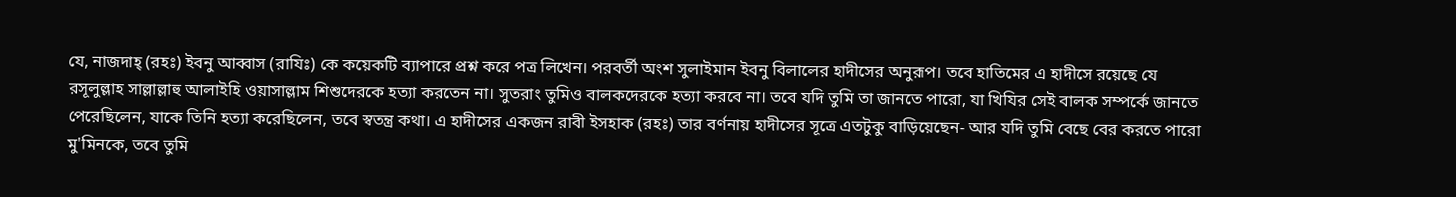যে, নাজদাহ্ (রহঃ) ইবনু আব্বাস (রাযিঃ) কে কয়েকটি ব্যাপারে প্রশ্ন করে পত্র লিখেন। পরবর্তী অংশ সুলাইমান ইবনু বিলালের হাদীসের অনুরূপ। তবে হাতিমের এ হাদীসে রয়েছে যে রসূলুল্লাহ সাল্লাল্লাহু আলাইহি ওয়াসাল্লাম শিশুদেরকে হত্যা করতেন না। সুতরাং তুমিও বালকদেরকে হত্যা করবে না। তবে যদি তুমি তা জানতে পারো, যা খিযির সেই বালক সম্পর্কে জানতে পেরেছিলেন, যাকে তিনি হত্যা করেছিলেন, তবে স্বতন্ত্র কথা। এ হাদীসের একজন রাবী ইসহাক (রহঃ) তার বর্ণনায় হাদীসের সূত্রে এতটুকু বাড়িয়েছেন- আর যদি তুমি বেছে বের করতে পারো মু'মিনকে, তবে তুমি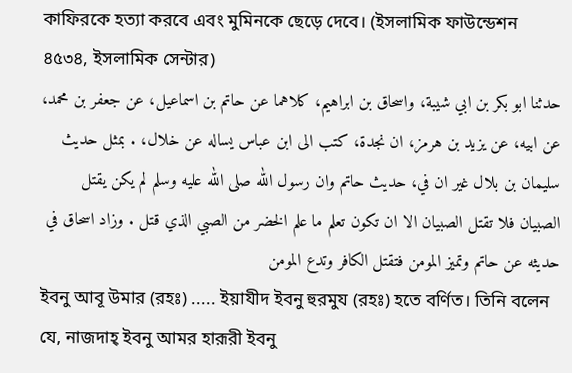কাফিরকে হত্যা করবে এবং মুমিনকে ছেড়ে দেবে। (ইসলামিক ফাউন্ডেশন ৪৫৩৪, ইসলামিক সেন্টার)
حدثنا ابو بكر بن ابي شيبة، واسحاق بن ابراهيم، كلاهما عن حاتم بن اسماعيل، عن جعفر بن محمد، عن ابيه، عن يزيد بن هرمز، ان نجدة، كتب الى ابن عباس يساله عن خلال، . بمثل حديث سليمان بن بلال غير ان في، حديث حاتم وان رسول الله صلى الله عليه وسلم لم يكن يقتل الصبيان فلا تقتل الصبيان الا ان تكون تعلم ما علم الخضر من الصبي الذي قتل . وزاد اسحاق في حديثه عن حاتم وتميز المومن فتقتل الكافر وتدع المومن
ইবনু আবূ উমার (রহঃ) ..... ইয়াযীদ ইবনু হুরমুয (রহঃ) হতে বর্ণিত। তিনি বলেন যে, নাজদাহ্ ইবনু আমর হারূরী ইবনু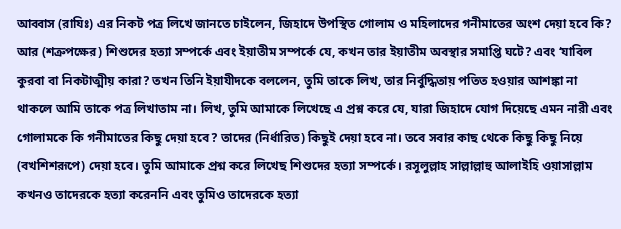আব্বাস (রাযিঃ) এর নিকট পত্র লিখে জানতে চাইলেন, জিহাদে উপস্থিত গোলাম ও মহিলাদের গনীমাতের অংশ দেয়া হবে কি? আর (শত্রুপক্ষের) শিশুদের হত্যা সম্পর্কে এবং ইয়াতীম সম্পর্কে যে, কখন তার ইয়াতীম অবস্থার সমাপ্তি ঘটে? এবং ‘যাবিল কুরবা বা নিকটাত্মীয় কারা? তখন তিনি ইয়াযীদকে বললেন, তুমি তাকে লিখ, তার নির্বুদ্ধিতায় পতিত হওয়ার আশঙ্কা না থাকলে আমি তাকে পত্র লিখাতাম না। লিখ, তুমি আমাকে লিখেছে এ প্রশ্ন করে যে, যারা জিহাদে যোগ দিয়েছে এমন নারী এবং গোলামকে কি গনীমাতের কিছু দেয়া হবে? তাদের (নির্ধারিত) কিছুই দেয়া হবে না। তবে সবার কাছ থেকে কিছু কিছু নিয়ে (বখশিশরূপে) দেয়া হবে। তুমি আমাকে প্রশ্ন করে লিখেছ শিশুদের হত্যা সম্পর্কে। রসূলুল্লাহ সাল্লাল্লাহু আলাইহি ওয়াসাল্লাম কখনও তাদেরকে হত্যা করেননি এবং তুমিও তাদেরকে হত্যা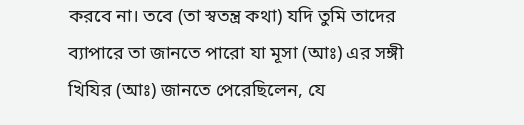করবে না। তবে (তা স্বতন্ত্র কথা) যদি তুমি তাদের ব্যাপারে তা জানতে পারো যা মূসা (আঃ) এর সঙ্গী খিযির (আঃ) জানতে পেরেছিলেন, যে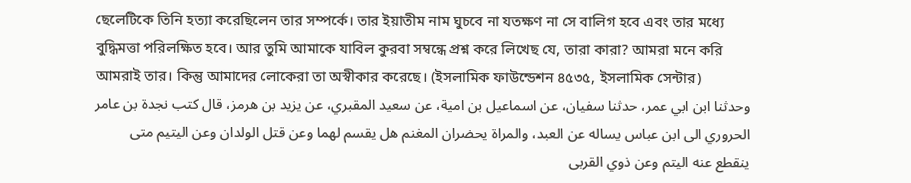ছেলেটিকে তিনি হত্যা করেছিলেন তার সম্পর্কে। তার ইয়াতীম নাম ঘুচবে না যতক্ষণ না সে বালিগ হবে এবং তার মধ্যে বুদ্ধিমত্তা পরিলক্ষিত হবে। আর তুমি আমাকে যাবিল কুরবা সম্বন্ধে প্রশ্ন করে লিখেছ যে, তারা কারা? আমরা মনে করি আমরাই তার। কিন্তু আমাদের লোকেরা তা অস্বীকার করেছে। (ইসলামিক ফাউন্ডেশন ৪৫৩৫, ইসলামিক সেন্টার)
وحدثنا ابن ابي عمر، حدثنا سفيان، عن اسماعيل بن امية، عن سعيد المقبري، عن يزيد بن هرمز، قال كتب نجدة بن عامر الحروري الى ابن عباس يساله عن العبد، والمراة يحضران المغنم هل يقسم لهما وعن قتل الولدان وعن اليتيم متى ينقطع عنه اليتم وعن ذوي القربى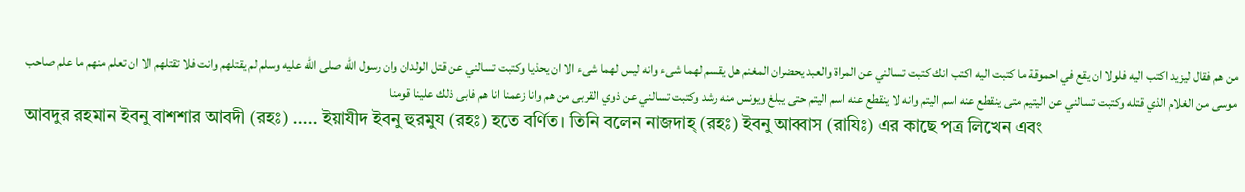من هم فقال ليزيد اكتب اليه فلولا ان يقع في احموقة ما كتبت اليه اكتب انك كتبت تسالني عن المراة والعبد يحضران المغنم هل يقسم لهما شىء وانه ليس لهما شىء الا ان يحذيا وكتبت تسالني عن قتل الولدان وان رسول الله صلى الله عليه وسلم لم يقتلهم وانت فلا تقتلهم الا ان تعلم منهم ما علم صاحب موسى من الغلام الذي قتله وكتبت تسالني عن اليتيم متى ينقطع عنه اسم اليتم وانه لا ينقطع عنه اسم اليتم حتى يبلغ ويونس منه رشد وكتبت تسالني عن ذوي القربى من هم وانا زعمنا انا هم فابى ذلك علينا قومنا
আবদুর রহমান ইবনু বাশশার আবদী (রহঃ) ..... ইয়াযীদ ইবনু হুরমুয (রহঃ) হতে বর্ণিত। তিনি বলেন নাজদাহ্ (রহঃ) ইবনু আব্বাস (রাযিঃ) এর কাছে পত্র লিখেন এবং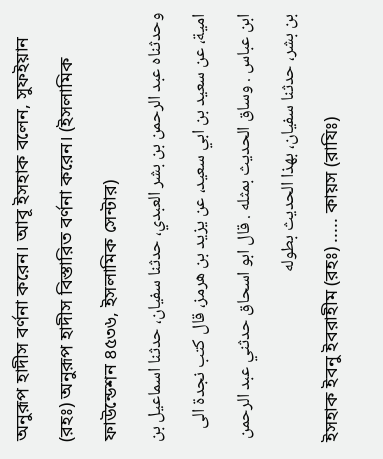অনুরূপ হাদীস বর্ণনা করেন। আবূ ইসহাক বলেন, সুফইয়ান (রহঃ) অনুরূপ হাদীস বিস্তারিত বর্ণনা করেন। (ইসলামিক ফাউন্ডেশন ৪৫৩৬, ইসলামিক সেন্টার)
وحدثناه عبد الرحمن بن بشر العبدي، حدثنا سفيان، حدثنا اسماعيل بن امية، عن سعيد بن ابي سعيد، عن يزيد بن هرمز، قال كتب نجدة الى ابن عباس . وساق الحديث بمثله . قال ابو اسحاق حدثني عبد الرحمن بن بشر، حدثنا سفيان، بهذا الحديث بطوله
ইসহাক ইবনু ইবরাহীম (রহঃ) ..... কায়স (রাযিঃ)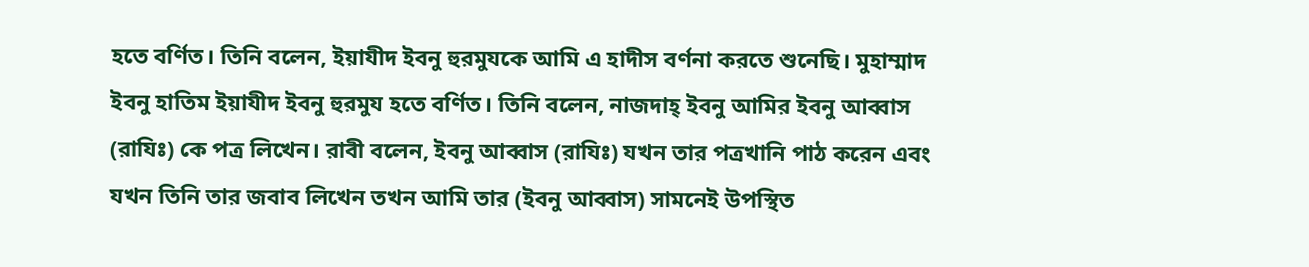হতে বর্ণিত। তিনি বলেন, ইয়াযীদ ইবনু হুরমুযকে আমি এ হাদীস বর্ণনা করতে শুনেছি। মুহাম্মাদ ইবনু হাতিম ইয়াযীদ ইবনু হুরমুয হতে বর্ণিত। তিনি বলেন, নাজদাহ্ ইবনু আমির ইবনু আব্বাস (রাযিঃ) কে পত্র লিখেন। রাবী বলেন, ইবনু আব্বাস (রাযিঃ) যখন তার পত্ৰখানি পাঠ করেন এবং যখন তিনি তার জবাব লিখেন তখন আমি তার (ইবনু আব্বাস) সামনেই উপস্থিত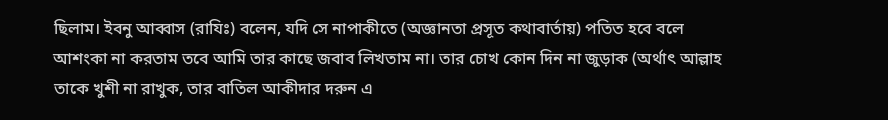ছিলাম। ইবনু আব্বাস (রাযিঃ) বলেন, যদি সে নাপাকীতে (অজ্ঞানতা প্রসূত কথাবার্তায়) পতিত হবে বলে আশংকা না করতাম তবে আমি তার কাছে জবাব লিখতাম না। তার চোখ কোন দিন না জুড়াক (অর্থাৎ আল্লাহ তাকে খুশী না রাখুক, তার বাতিল আকীদার দরুন এ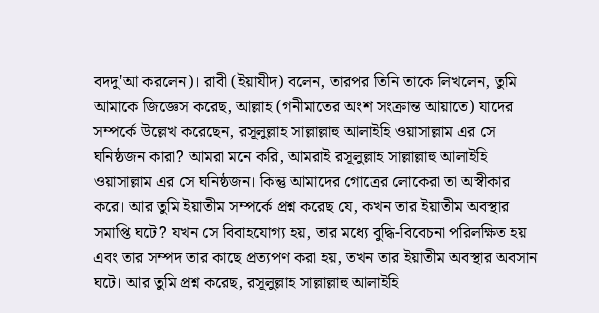বদদু'আ করলেন)। রাবী (ইয়াযীদ) বলেন, তারপর তিনি তাকে লিখলেন, তুমি আমাকে জিজ্ঞেস করেছ, আল্লাহ (গনীমাতের অংশ সংক্রান্ত আয়াতে) যাদের সম্পর্কে উল্লেখ করেছেন, রসূলুল্লাহ সাল্লাল্লাহু আলাইহি ওয়াসাল্লাম এর সে ঘনিষ্ঠজন কারা? আমরা মনে করি, আমরাই রসূলুল্লাহ সাল্লাল্লাহু আলাইহি ওয়াসাল্লাম এর সে ঘনিষ্ঠজন। কিন্তু আমাদের গোত্রের লোকেরা তা অস্বীকার করে। আর তুমি ইয়াতীম সম্পর্কে প্রশ্ন করেছ যে, কখন তার ইয়াতীম অবস্থার সমাপ্তি ঘটে? যখন সে বিবাহযোগ্য হয়, তার মধ্যে বুদ্ধি-বিবেচনা পরিলক্ষিত হয় এবং তার সম্পদ তার কাছে প্রত্যপণ করা হয়, তখন তার ইয়াতীম অবস্থার অবসান ঘটে। আর তুমি প্রশ্ন করেছ, রসূলুল্লাহ সাল্লাল্লাহু আলাইহি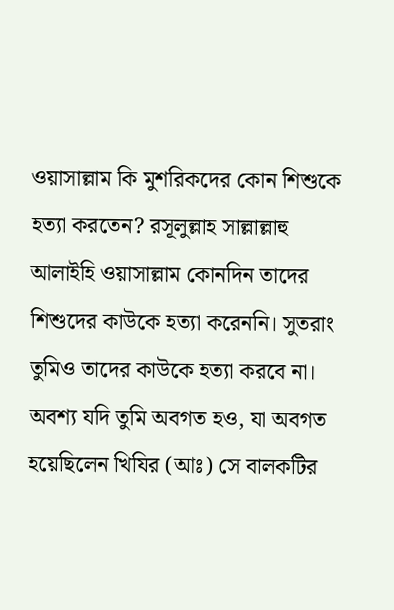ওয়াসাল্লাম কি মুশরিকদের কোন শিশুকে হত্যা করতেন? রসূলুল্লাহ সাল্লাল্লাহু আলাইহি ওয়াসাল্লাম কোনদিন তাদের শিশুদের কাউকে হত্যা করেননি। সুতরাং তুমিও তাদের কাউকে হত্যা করবে না। অবশ্য যদি তুমি অবগত হও, যা অবগত হয়েছিলেন খিযির (আঃ) সে বালকটির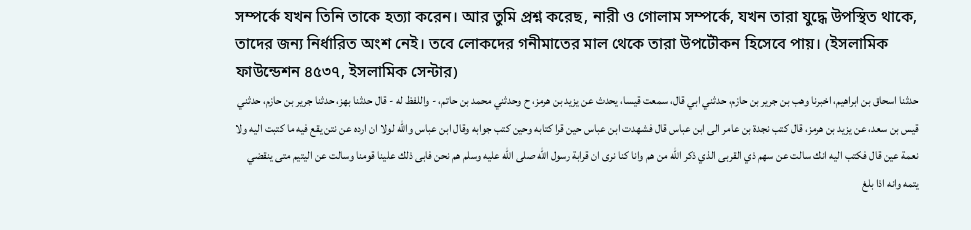সম্পর্কে যখন তিনি তাকে হত্যা করেন। আর তুমি প্রশ্ন করেছ, নারী ও গোলাম সম্পর্কে, যখন তারা যুদ্ধে উপস্থিত থাকে, তাদের জন্য নির্ধারিত অংশ নেই। তবে লোকদের গনীমাতের মাল থেকে তারা উপটৌকন হিসেবে পায়। (ইসলামিক ফাউন্ডেশন ৪৫৩৭, ইসলামিক সেন্টার)
حدثنا اسحاق بن ابراهيم، اخبرنا وهب بن جرير بن حازم، حدثني ابي قال، سمعت قيسا، يحدث عن يزيد بن هرمز، ح وحدثني محمد بن حاتم، - واللفظ له - قال حدثنا بهز، حدثنا جرير بن حازم، حدثني قيس بن سعد، عن يزيد بن هرمز، قال كتب نجدة بن عامر الى ابن عباس قال فشهدت ابن عباس حين قرا كتابه وحين كتب جوابه وقال ابن عباس والله لولا ان ارده عن نتن يقع فيه ما كتبت اليه ولا نعمة عين قال فكتب اليه انك سالت عن سهم ذي القربى الذي ذكر الله من هم وانا كنا نرى ان قرابة رسول الله صلى الله عليه وسلم هم نحن فابى ذلك علينا قومنا وسالت عن اليتيم متى ينقضي يتمه وانه اذا بلغ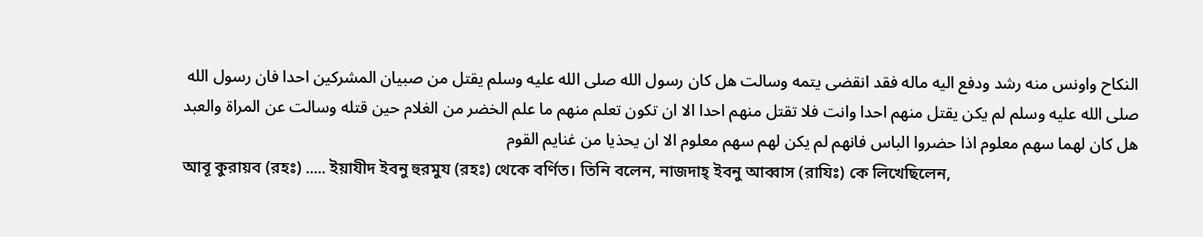النكاح واونس منه رشد ودفع اليه ماله فقد انقضى يتمه وسالت هل كان رسول الله صلى الله عليه وسلم يقتل من صبيان المشركين احدا فان رسول الله صلى الله عليه وسلم لم يكن يقتل منهم احدا وانت فلا تقتل منهم احدا الا ان تكون تعلم منهم ما علم الخضر من الغلام حين قتله وسالت عن المراة والعبد هل كان لهما سهم معلوم اذا حضروا الباس فانهم لم يكن لهم سهم معلوم الا ان يحذيا من غنايم القوم
আবূ কুরায়ব (রহঃ) ..... ইয়াযীদ ইবনু হুরমুয (রহঃ) থেকে বর্ণিত। তিনি বলেন, নাজদাহ্ ইবনু আব্বাস (রাযিঃ) কে লিখেছিলেন,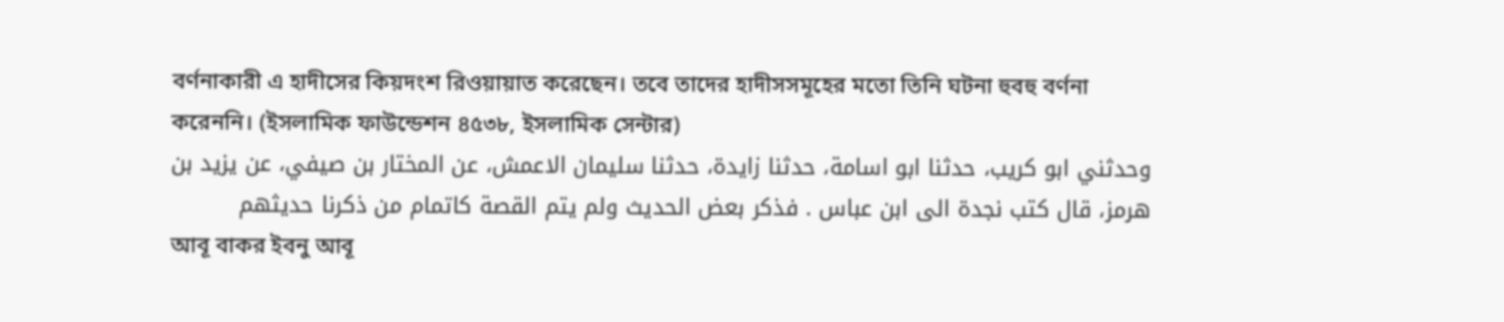বর্ণনাকারী এ হাদীসের কিয়দংশ রিওয়ায়াত করেছেন। তবে তাদের হাদীসসমূহের মতো তিনি ঘটনা হুবহু বর্ণনা করেননি। (ইসলামিক ফাউন্ডেশন ৪৫৩৮, ইসলামিক সেন্টার)
وحدثني ابو كريب، حدثنا ابو اسامة، حدثنا زايدة، حدثنا سليمان الاعمش، عن المختار بن صيفي، عن يزيد بن هرمز، قال كتب نجدة الى ابن عباس . فذكر بعض الحديث ولم يتم القصة كاتمام من ذكرنا حديثهم
আবূ বাকর ইবনু আবূ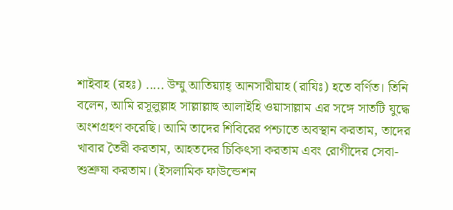শাইবাহ (রহঃ) ..... উম্মু আতিয়্যাহ্ আনসারীয়াহ (রাযিঃ) হতে বর্ণিত। তিনি বলেন, আমি রসূলুল্লাহ সাল্লাল্লাহু আলাইহি ওয়াসাল্লাম এর সঙ্গে সাতটি যুদ্ধে অংশগ্রহণ করেছি। আমি তাদের শিবিরের পশ্চাতে অবস্থান করতাম, তাদের খাবার তৈরী করতাম, আহতদের চিকিৎসা করতাম এবং রোগীদের সেবা-শুশ্রুষা করতাম। (ইসলামিক ফাউন্ডেশন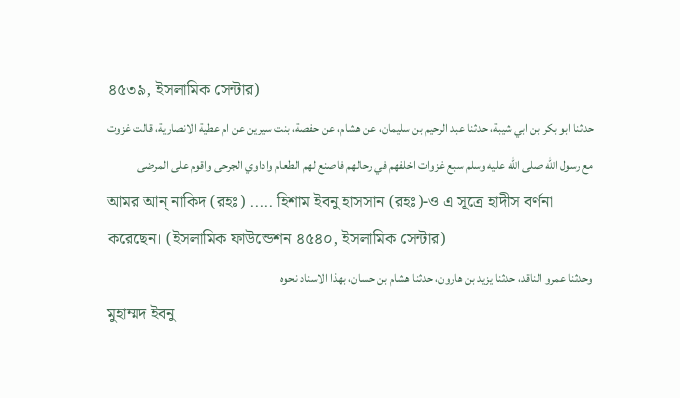৪৫৩৯, ইসলামিক সেন্টার)
حدثنا ابو بكر بن ابي شيبة، حدثنا عبد الرحيم بن سليمان، عن هشام، عن حفصة، بنت سيرين عن ام عطية الانصارية، قالت غزوت مع رسول الله صلى الله عليه وسلم سبع غزوات اخلفهم في رحالهم فاصنع لهم الطعام واداوي الجرحى واقوم على المرضى
আমর আন্ নাকিদ (রহঃ) ..... হিশাম ইবনু হাসসান (রহঃ)-ও এ সূত্রে হাদীস বর্ণনা করেছেন। (ইসলামিক ফাউন্ডেশন ৪৫৪০, ইসলামিক সেন্টার)
وحدثنا عمرو الناقد، حدثنا يزيد بن هارون، حدثنا هشام بن حسان، بهذا الاسناد نحوه
মুহাম্মদ ইবনু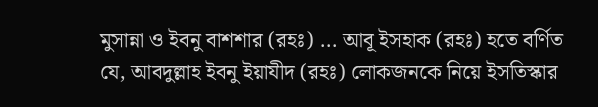মুসান্না ও ইবনু বাশশার (রহঃ) ... আবূ ইসহাক (রহঃ) হতে বর্ণিত যে, আবদুল্লাহ ইবনু ইয়াযীদ (রহঃ) লোকজনকে নিয়ে ইসতিস্কার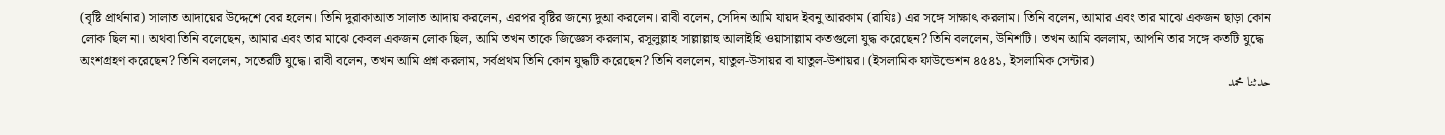(বৃষ্টি প্রার্থনার) সালাত আদায়ের উদ্দেশে বের হলেন। তিনি দুরাকাআত সালাত আদায় করলেন, এরপর বৃষ্টির জন্যে দুআ করলেন। রাবী বলেন, সেদিন আমি যায়দ ইবনু আরকাম (রাযিঃ) এর সঙ্গে সাক্ষাৎ করলাম। তিনি বলেন, আমার এবং তার মাঝে একজন ছাড়া কোন লোক ছিল না। অথবা তিনি বলেছেন, আমার এবং তার মাঝে কেবল একজন লোক ছিল, আমি তখন তাকে জিজ্ঞেস করলাম, রসূলুল্লাহ সাল্লাল্লাহু আলাইহি ওয়াসাল্লাম কতগুলো যুদ্ধ করেছেন? তিনি বললেন, উনিশটি। তখন আমি বললাম, আপনি তার সঙ্গে কতটি যুদ্ধে অংশগ্রহণ করেছেন? তিনি বললেন, সতেরটি যুদ্ধে। রাবী বলেন, তখন আমি প্রশ্ন করলাম, সর্বপ্রথম তিনি কোন যুদ্ধটি করেছেন? তিনি বললেন, যাতুল-উসায়র বা যাতুল-উশায়র। (ইসলামিক ফাউন্ডেশন ৪৫৪১, ইসলামিক সেন্টার)
حدثنا محمد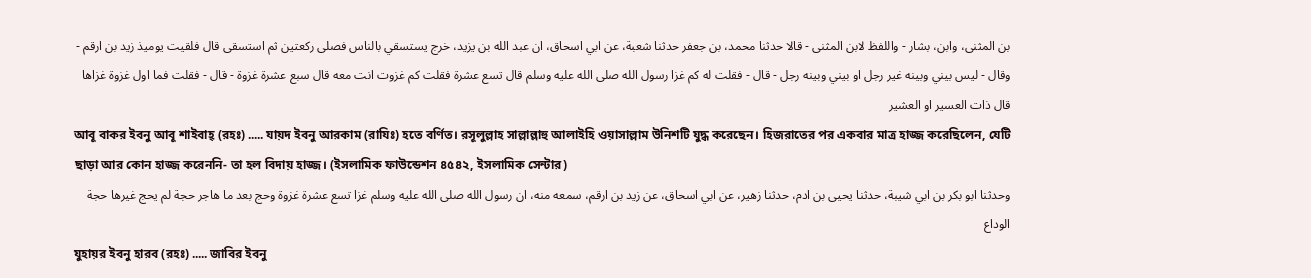بن المثنى، وابن، بشار - واللفظ لابن المثنى - قالا حدثنا محمد، بن جعفر حدثنا شعبة، عن ابي اسحاق، ان عبد الله بن يزيد، خرج يستسقي بالناس فصلى ركعتين ثم استسقى قال فلقيت يوميذ زيد بن ارقم - وقال - ليس بيني وبينه غير رجل او بيني وبينه رجل - قال - فقلت له كم غزا رسول الله صلى الله عليه وسلم قال تسع عشرة فقلت كم غزوت انت معه قال سبع عشرة غزوة - قال - فقلت فما اول غزوة غزاها قال ذات العسير او العشير
আবূ বাকর ইবনু আবূ শাইবাহ্ (রহঃ) ..... যায়দ ইবনু আরকাম (রাযিঃ) হতে বর্ণিত। রসূলুল্লাহ সাল্লাল্লাহু আলাইহি ওয়াসাল্লাম উনিশটি যুদ্ধ করেছেন। হিজরাতের পর একবার মাত্র হাজ্জ করেছিলেন, যেটি ছাড়া আর কোন হাজ্জ করেননি- তা হল বিদায় হাজ্জ। (ইসলামিক ফাউন্ডেশন ৪৫৪২, ইসলামিক সেন্টার)
وحدثنا ابو بكر بن ابي شيبة، حدثنا يحيى بن ادم، حدثنا زهير، عن ابي اسحاق، عن زيد بن ارقم، سمعه منه، ان رسول الله صلى الله عليه وسلم غزا تسع عشرة غزوة وحج بعد ما هاجر حجة لم يحج غيرها حجة الوداع
যুহায়র ইবনু হারব (রহঃ) ..... জাবির ইবনু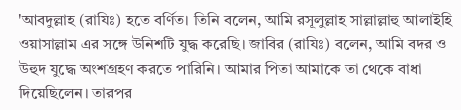'আবদুল্লাহ (রাযিঃ) হতে বর্ণিত। তিনি বলেন, আমি রসূলুল্লাহ সাল্লাল্লাহু আলাইহি ওয়াসাল্লাম এর সঙ্গে উনিশটি যুদ্ধ করেছি। জাবির (রাযিঃ) বলেন, আমি বদর ও উহুদ যুদ্ধে অংশগ্রহণ করতে পারিনি। আমার পিতা আমাকে তা থেকে বাধা দিয়েছিলেন। তারপর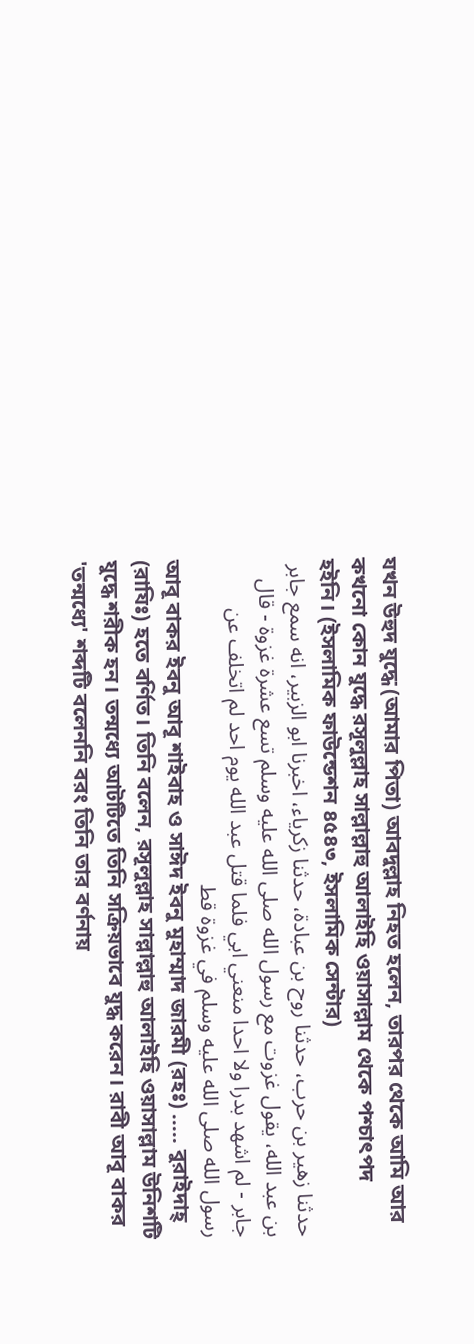যখন উহুদ যুদ্ধে (আমার পিতা) আবদুল্লাহ নিহত হলেন, তারপর থেকে আমি আর কখনো কোন যুদ্ধে রসূলুল্লাহ সাল্লাল্লাহু আলাইহি ওয়াসাল্লাম থেকে পশ্চাৎপদ হইনি। (ইসলামিক ফাউন্ডেশন ৪৫৪৩, ইসলামিক সেন্টার)
حدثنا زهير بن حرب، حدثنا روح بن عبادة، حدثنا زكرياء، اخبرنا ابو الزبير، انه سمع جابر بن عبد الله، يقول غزوت مع رسول الله صلى الله عليه وسلم تسع عشرة غزوة - قال جابر - لم اشهد بدرا ولا احدا منعني ابي فلما قتل عبد الله يوم احد لم اتخلف عن رسول الله صلى الله عليه وسلم في غزوة قط
আবূ বাকর ইবনু আবূ শাইবাহ ও সাঈদ ইবনু মুহাম্মাদ জারমী (রহঃ) ..... বুরাইদাহ্ (রাযিঃ) হতে বর্ণিত। তিনি বলেন, রসূলুল্লাহ সাল্লাল্লাহু আলাইহি ওয়াসাল্লাম উনিশটি যুদ্ধে শরীক হন। তন্মধ্যে আটটিতে তিনি সক্রিয়ভাবে যুদ্ধ করেন। রাবী আবূ বাকর 'তন্মধ্যে' শব্দটি বলেননি বরং তিনি তার বর্ণনায়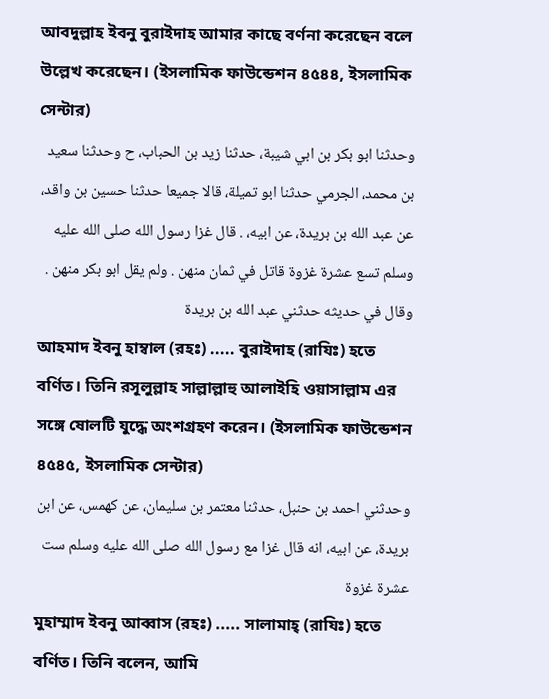আবদুল্লাহ ইবনু বুরাইদাহ আমার কাছে বর্ণনা করেছেন বলে উল্লেখ করেছেন। (ইসলামিক ফাউন্ডেশন ৪৫৪৪, ইসলামিক সেন্টার)
وحدثنا ابو بكر بن ابي شيبة، حدثنا زيد بن الحباب، ح وحدثنا سعيد بن محمد، الجرمي حدثنا ابو تميلة، قالا جميعا حدثنا حسين بن واقد، عن عبد الله بن بريدة، عن ابيه، . قال غزا رسول الله صلى الله عليه وسلم تسع عشرة غزوة قاتل في ثمان منهن . ولم يقل ابو بكر منهن . وقال في حديثه حدثني عبد الله بن بريدة
আহমাদ ইবনু হাম্বাল (রহঃ) ..... বুরাইদাহ (রাযিঃ) হতে বর্ণিত। তিনি রসূলুল্লাহ সাল্লাল্লাহু আলাইহি ওয়াসাল্লাম এর সঙ্গে ষোলটি যুদ্ধে অংশগ্রহণ করেন। (ইসলামিক ফাউন্ডেশন ৪৫৪৫, ইসলামিক সেন্টার)
وحدثني احمد بن حنبل، حدثنا معتمر بن سليمان، عن كهمس، عن ابن بريدة، عن ابيه، انه قال غزا مع رسول الله صلى الله عليه وسلم ست عشرة غزوة
মুহাম্মাদ ইবনু আব্বাস (রহঃ) ..... সালামাহ্ (রাযিঃ) হতে বর্ণিত। তিনি বলেন, আমি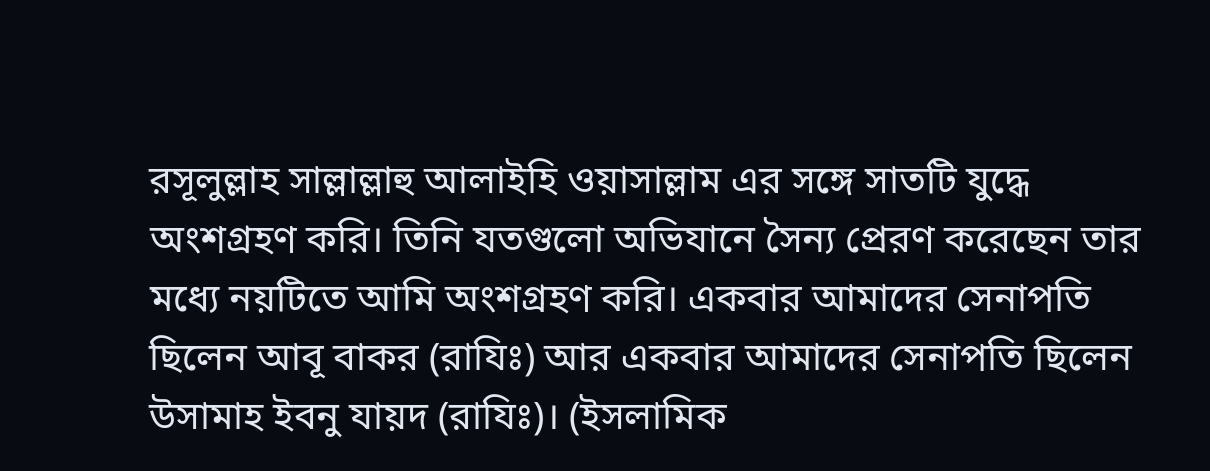রসূলুল্লাহ সাল্লাল্লাহু আলাইহি ওয়াসাল্লাম এর সঙ্গে সাতটি যুদ্ধে অংশগ্রহণ করি। তিনি যতগুলো অভিযানে সৈন্য প্রেরণ করেছেন তার মধ্যে নয়টিতে আমি অংশগ্রহণ করি। একবার আমাদের সেনাপতি ছিলেন আবূ বাকর (রাযিঃ) আর একবার আমাদের সেনাপতি ছিলেন উসামাহ ইবনু যায়দ (রাযিঃ)। (ইসলামিক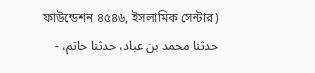ফাউন্ডেশন ৪৫৪৬, ইসলামিক সেন্টার)
حدثنا محمد بن عباد، حدثنا حاتم، -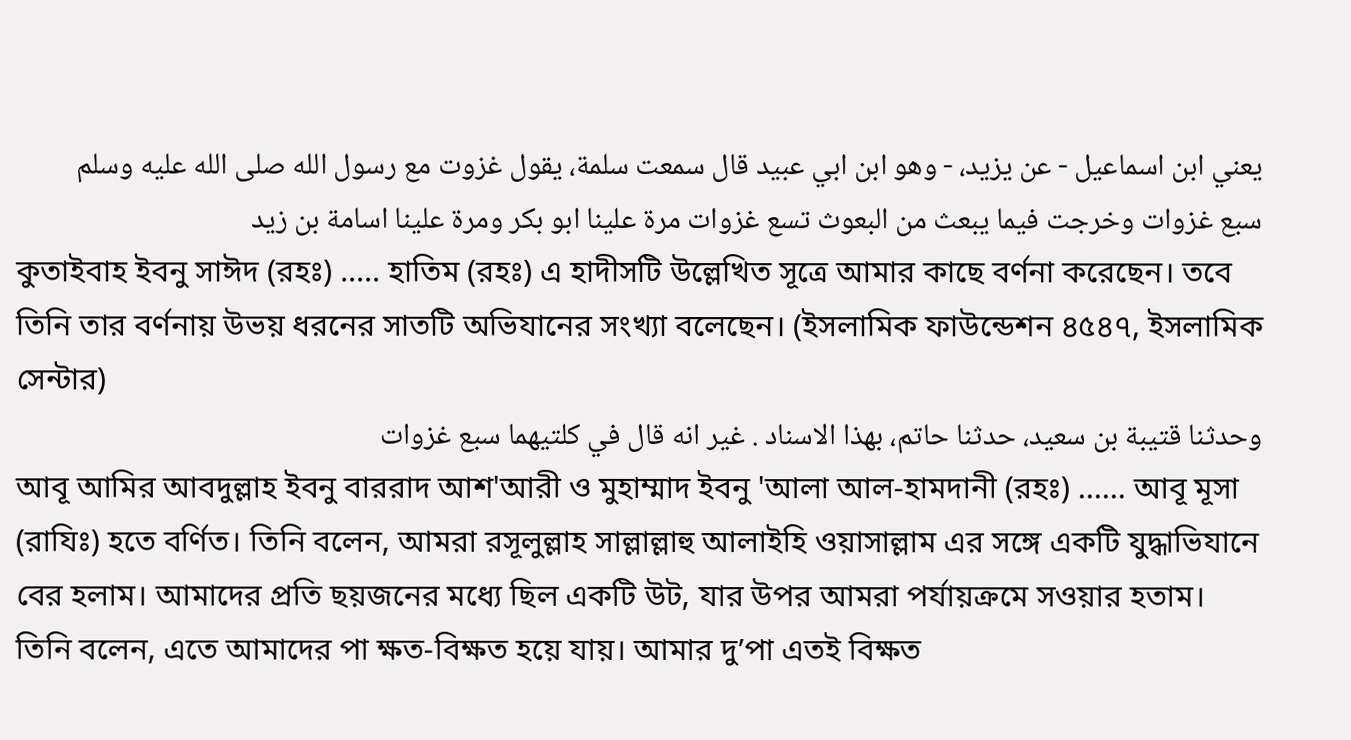يعني ابن اسماعيل - عن يزيد، - وهو ابن ابي عبيد قال سمعت سلمة، يقول غزوت مع رسول الله صلى الله عليه وسلم سبع غزوات وخرجت فيما يبعث من البعوث تسع غزوات مرة علينا ابو بكر ومرة علينا اسامة بن زيد
কুতাইবাহ ইবনু সাঈদ (রহঃ) ..... হাতিম (রহঃ) এ হাদীসটি উল্লেখিত সূত্রে আমার কাছে বর্ণনা করেছেন। তবে তিনি তার বর্ণনায় উভয় ধরনের সাতটি অভিযানের সংখ্যা বলেছেন। (ইসলামিক ফাউন্ডেশন ৪৫৪৭, ইসলামিক সেন্টার)
وحدثنا قتيبة بن سعيد، حدثنا حاتم، بهذا الاسناد . غير انه قال في كلتيهما سبع غزوات
আবূ আমির আবদুল্লাহ ইবনু বাররাদ আশ'আরী ও মুহাম্মাদ ইবনু 'আলা আল-হামদানী (রহঃ) ...... আবূ মূসা (রাযিঃ) হতে বর্ণিত। তিনি বলেন, আমরা রসূলুল্লাহ সাল্লাল্লাহু আলাইহি ওয়াসাল্লাম এর সঙ্গে একটি যুদ্ধাভিযানে বের হলাম। আমাদের প্রতি ছয়জনের মধ্যে ছিল একটি উট, যার উপর আমরা পর্যায়ক্রমে সওয়ার হতাম। তিনি বলেন, এতে আমাদের পা ক্ষত-বিক্ষত হয়ে যায়। আমার দু’পা এতই বিক্ষত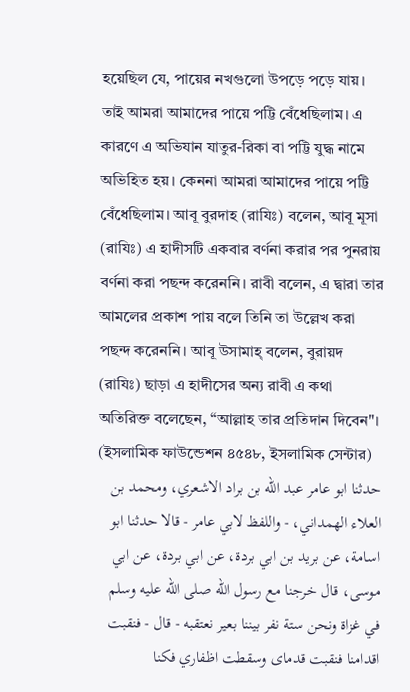হয়েছিল যে, পায়ের নখগুলো উপড়ে পড়ে যায়। তাই আমরা আমাদের পায়ে পট্টি বেঁধেছিলাম। এ কারণে এ অভিযান যাতুর-রিকা বা পট্টি যুদ্ধ নামে অভিহিত হয়। কেননা আমরা আমাদের পায়ে পট্টি বেঁধেছিলাম। আবূ বুরদাহ (রাযিঃ) বলেন, আবূ মূসা (রাযিঃ) এ হাদীসটি একবার বর্ণনা করার পর পুনরায় বর্ণনা করা পছন্দ করেননি। রাবী বলেন, এ দ্বারা তার আমলের প্রকাশ পায় বলে তিনি তা উল্লেখ করা পছন্দ করেননি। আবূ উসামাহ্ বলেন, বুরায়দ (রাযিঃ) ছাড়া এ হাদীসের অন্য রাবী এ কথা অতিরিক্ত বলেছেন, “আল্লাহ তার প্রতিদান দিবেন"। (ইসলামিক ফাউন্ডেশন ৪৫৪৮, ইসলামিক সেন্টার)
حدثنا ابو عامر عبد الله بن براد الاشعري، ومحمد بن العلاء الهمداني، - واللفظ لابي عامر - قالا حدثنا ابو اسامة، عن بريد بن ابي بردة، عن ابي بردة، عن ابي موسى، قال خرجنا مع رسول الله صلى الله عليه وسلم في غزاة ونحن ستة نفر بيننا بعير نعتقبه - قال - فنقبت اقدامنا فنقبت قدماى وسقطت اظفاري فكنا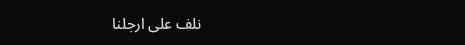نلف على ارجلنا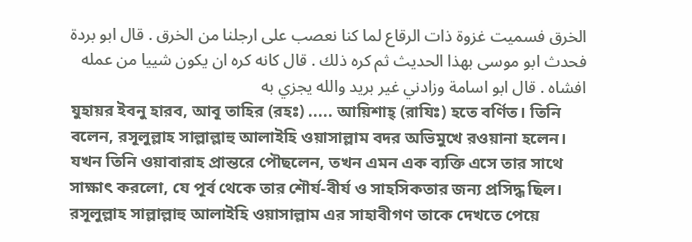الخرق فسميت غزوة ذات الرقاع لما كنا نعصب على ارجلنا من الخرق . قال ابو بردة فحدث ابو موسى بهذا الحديث ثم كره ذلك . قال كانه كره ان يكون شييا من عمله افشاه . قال ابو اسامة وزادني غير بريد والله يجزي به
যুহায়র ইবনু হারব, আবূ তাহির (রহঃ) ..... আয়িশাহ্ (রাযিঃ) হতে বর্ণিত। তিনি বলেন, রসূলুল্লাহ সাল্লাল্লাহু আলাইহি ওয়াসাল্লাম বদর অভিমুখে রওয়ানা হলেন। যখন তিনি ওয়াবারাহ প্রান্তরে পৌছলেন, তখন এমন এক ব্যক্তি এসে তার সাথে সাক্ষাৎ করলো, যে পূর্ব থেকে তার শৌর্য-বীর্য ও সাহসিকতার জন্য প্রসিদ্ধ ছিল। রসূলুল্লাহ সাল্লাল্লাহু আলাইহি ওয়াসাল্লাম এর সাহাবীগণ তাকে দেখতে পেয়ে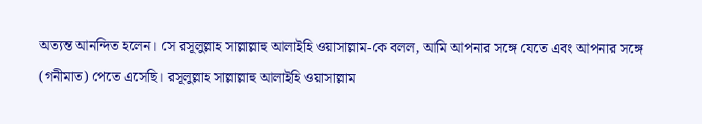অত্যন্ত আনন্দিত হলেন। সে রসূলুল্লাহ সাল্লাল্লাহু আলাইহি ওয়াসাল্লাম-কে বলল, আমি আপনার সঙ্গে যেতে এবং আপনার সঙ্গে (গনীমাত) পেতে এসেছি। রসূলুল্লাহ সাল্লাল্লাহু আলাইহি ওয়াসাল্লাম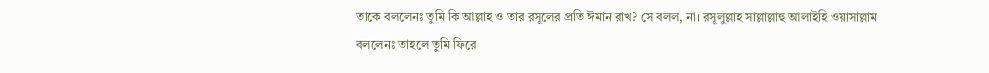তাকে বললেনঃ তুমি কি আল্লাহ ও তার রসূলের প্রতি ঈমান রাখ? সে বলল, না। রসূলুল্লাহ সাল্লাল্লাহু আলাইহি ওয়াসাল্লাম বললেনঃ তাহলে তুমি ফিরে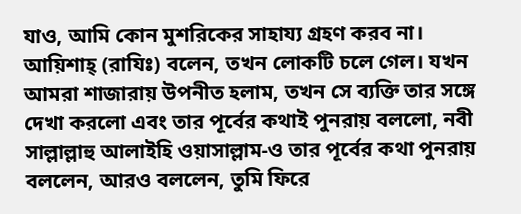যাও, আমি কোন মুশরিকের সাহায্য গ্রহণ করব না। আয়িশাহ্ (রাযিঃ) বলেন, তখন লোকটি চলে গেল। যখন আমরা শাজারায় উপনীত হলাম, তখন সে ব্যক্তি তার সঙ্গে দেখা করলো এবং তার পূর্বের কথাই পুনরায় বললো, নবী সাল্লাল্লাহু আলাইহি ওয়াসাল্লাম-ও তার পূর্বের কথা পুনরায় বললেন, আরও বললেন, তুমি ফিরে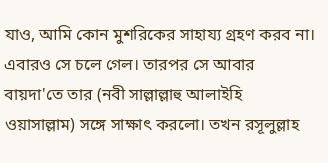যাও, আমি কোন মুশরিকের সাহায্য গ্রহণ করব না। এবারও সে চলে গেল। তারপর সে আবার বায়দা'তে তার (নবী সাল্লাল্লাহু আলাইহি ওয়াসাল্লাম) সঙ্গে সাক্ষাৎ করলো। তখন রসূলুল্লাহ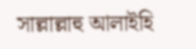সাল্লাল্লাহু আলাইহি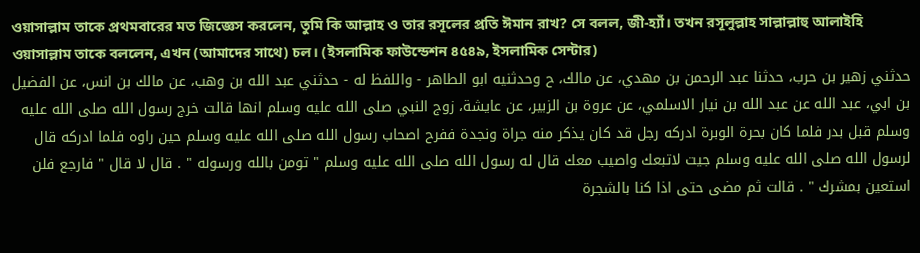ওয়াসাল্লাম তাকে প্রথমবারের মত জিজ্ঞেস করলেন, তুমি কি আল্লাহ ও তার রসূলের প্রতি ঈমান রাখ? সে বলল, জী-হ্যাঁ। তখন রসূলুল্লাহ সাল্লাল্লাহু আলাইহি ওয়াসাল্লাম তাকে বললেন, এখন (আমাদের সাথে) চল। (ইসলামিক ফাউন্ডেশন ৪৫৪৯, ইসলামিক সেন্টার)
حدثني زهير بن حرب، حدثنا عبد الرحمن بن مهدي، عن مالك، ح وحدثنيه ابو الطاهر - واللفظ له - حدثني عبد الله بن وهب، عن مالك بن انس، عن الفضيل بن ابي، عبد الله عن عبد الله بن نيار الاسلمي، عن عروة بن الزبير، عن عايشة، زوج النبي صلى الله عليه وسلم انها قالت خرج رسول الله صلى الله عليه وسلم قبل بدر فلما كان بحرة الوبرة ادركه رجل قد كان يذكر منه جراة ونجدة ففرح اصحاب رسول الله صلى الله عليه وسلم حين راوه فلما ادركه قال لرسول الله صلى الله عليه وسلم جيت لاتبعك واصيب معك قال له رسول الله صلى الله عليه وسلم " تومن بالله ورسوله " . قال لا قال " فارجع فلن استعين بمشرك " . قالت ثم مضى حتى اذا كنا بالشجرة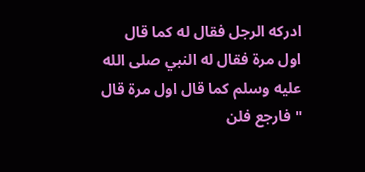ادركه الرجل فقال له كما قال اول مرة فقال له النبي صلى الله عليه وسلم كما قال اول مرة قال " فارجع فلن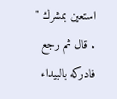استعين بمشرك " . قال ثم رجع فادركه بالبيداء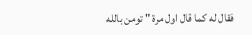فقال له كما قال اول مرة " تومن بالله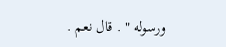ورسوله " . قال نعم .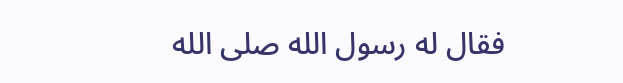فقال له رسول الله صلى الله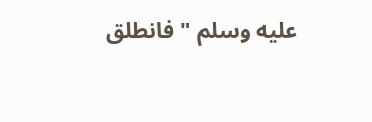عليه وسلم " فانطلق